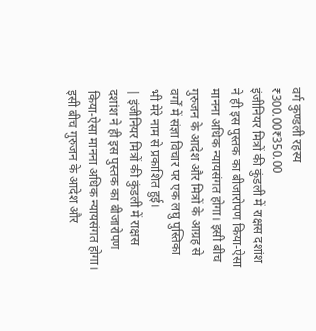वर्ग कुण्डली रहस्य
₹300.00₹350.00
इंजीनियर मित्रों की कुंडली में राक्षस दशांश ने ही इस पुस्तक का बीजारोपण किया-ऐसा मानना अधिक न्यायसंगत होगा। इसी बीच गुरुजन के आदेश और मित्रों के आग्रह से वर्गों में संज्ञा विचार पर एक लघु पुस्तिका भी मेरे नाम से प्रकाशित हुई।
| इंजीनियर मित्रों की कुंडली में राक्षस दशांश ने ही इस पुस्तक का बीजारोपण किया-ऐसा मानना अधिक न्यायसंगत होगा। इसी बीच गुरुजन के आदेश और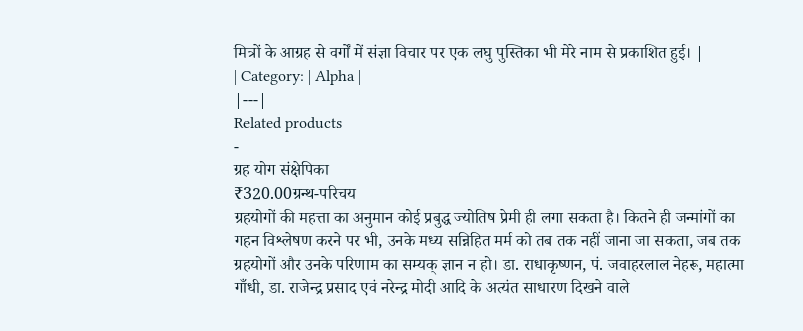मित्रों के आग्रह से वर्गों में संज्ञा विचार पर एक लघु पुस्तिका भी मेरे नाम से प्रकाशित हुई। |
| Category: | Alpha |
|---|
Related products
-
ग्रह योग संक्षेपिका
₹320.00ग्रन्थ-परिचय
ग्रहयोगों की महत्ता का अनुमान कोई प्रबुद्ध ज्योतिष प्रेमी ही लगा सकता है। कितने ही जन्मांगों का गहन विश्लेषण करने पर भी, उनके मध्य सन्निहित मर्म को तब तक नहीं जाना जा सकता, जब तक ग्रहयोगों और उनके परिणाम का सम्यक् ज्ञान न हो। डा. राधाकृष्णन, पं. जवाहरलाल नेहरू, महात्मा गाँधी, डा. राजेन्द्र प्रसाद एवं नरेन्द्र मोदी आदि के अत्यंत साधारण दिखने वाले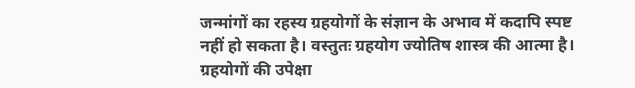जन्मांगों का रहस्य ग्रहयोगों के संज्ञान के अभाव में कदापि स्पष्ट नहीं हो सकता है। वस्तुतः ग्रहयोग ज्योतिष शास्त्र की आत्मा है। ग्रहयोगों की उपेक्षा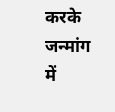करके जन्मांग में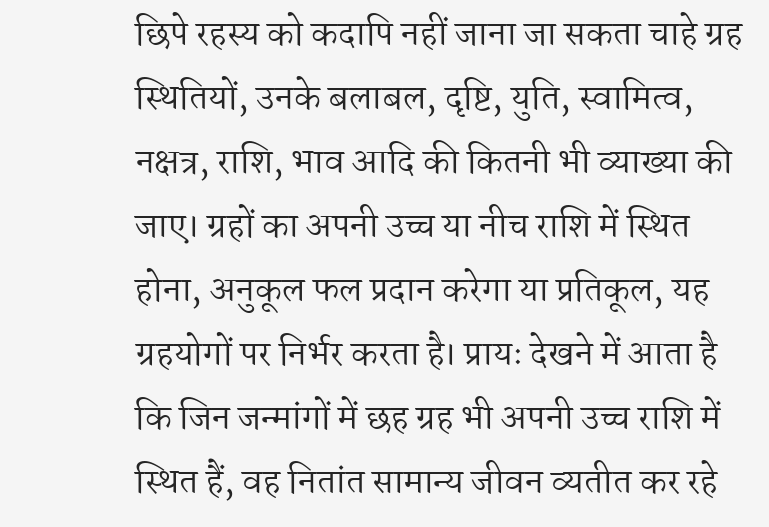छिपे रहस्य को कदापि नहीं जाना जा सकता चाहे ग्रह स्थितियों, उनके बलाबल, दृष्टि, युति, स्वामित्व, नक्षत्र, राशि, भाव आदि की कितनी भी व्याख्या की जाए। ग्रहों का अपनी उच्च या नीच राशि में स्थित होना, अनुकूल फल प्रदान करेगा या प्रतिकूल, यह ग्रहयोगों पर निर्भर करता है। प्रायः देखने में आता है कि जिन जन्मांगों में छह ग्रह भी अपनी उच्च राशि में स्थित हैं, वह नितांत सामान्य जीवन व्यतीत कर रहे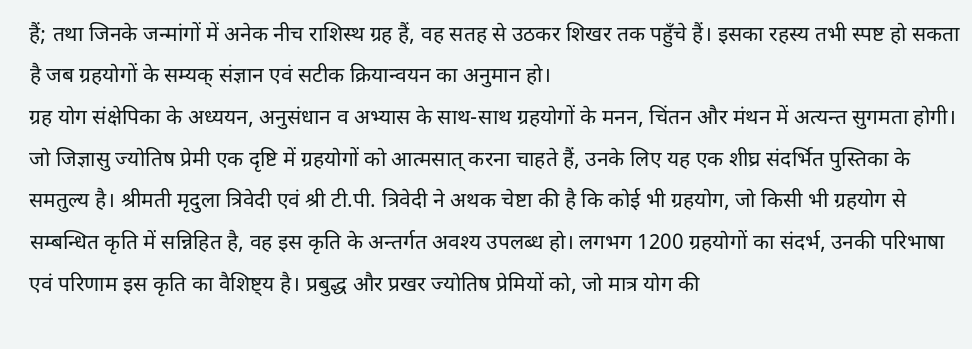हैं; तथा जिनके जन्मांगों में अनेक नीच राशिस्थ ग्रह हैं, वह सतह से उठकर शिखर तक पहुँचे हैं। इसका रहस्य तभी स्पष्ट हो सकता है जब ग्रहयोगों के सम्यक् संज्ञान एवं सटीक क्रियान्वयन का अनुमान हो।
ग्रह योग संक्षेपिका के अध्ययन, अनुसंधान व अभ्यास के साथ-साथ ग्रहयोगों के मनन, चिंतन और मंथन में अत्यन्त सुगमता होगी। जो जिज्ञासु ज्योतिष प्रेमी एक दृष्टि में ग्रहयोगों को आत्मसात् करना चाहते हैं, उनके लिए यह एक शीघ्र संदर्भित पुस्तिका के समतुल्य है। श्रीमती मृदुला त्रिवेदी एवं श्री टी.पी. त्रिवेदी ने अथक चेष्टा की है कि कोई भी ग्रहयोग, जो किसी भी ग्रहयोग से सम्बन्धित कृति में सन्निहित है, वह इस कृति के अन्तर्गत अवश्य उपलब्ध हो। लगभग 1200 ग्रहयोगों का संदर्भ, उनकी परिभाषा एवं परिणाम इस कृति का वैशिष्ट्य है। प्रबुद्ध और प्रखर ज्योतिष प्रेमियों को, जो मात्र योग की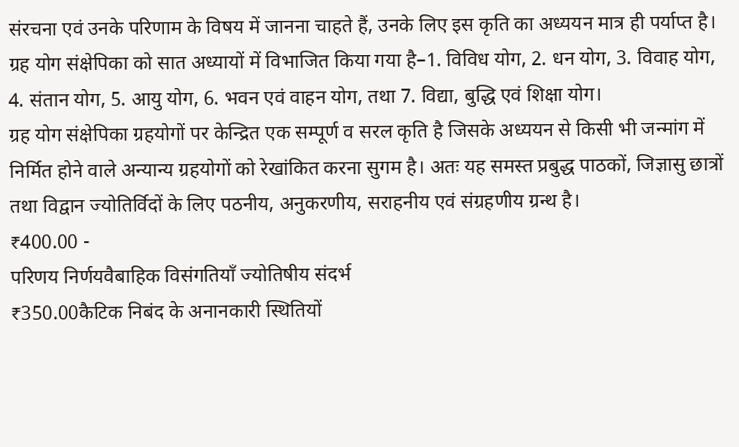संरचना एवं उनके परिणाम के विषय में जानना चाहते हैं, उनके लिए इस कृति का अध्ययन मात्र ही पर्याप्त है।
ग्रह योग संक्षेपिका को सात अध्यायों में विभाजित किया गया है–1. विविध योग, 2. धन योग, 3. विवाह योग, 4. संतान योग, 5. आयु योग, 6. भवन एवं वाहन योग, तथा 7. विद्या, बुद्धि एवं शिक्षा योग।
ग्रह योग संक्षेपिका ग्रहयोगों पर केन्द्रित एक सम्पूर्ण व सरल कृति है जिसके अध्ययन से किसी भी जन्मांग में निर्मित होने वाले अन्यान्य ग्रहयोगों को रेखांकित करना सुगम है। अतः यह समस्त प्रबुद्ध पाठकों, जिज्ञासु छात्रों तथा विद्वान ज्योतिर्विदों के लिए पठनीय, अनुकरणीय, सराहनीय एवं संग्रहणीय ग्रन्थ है।
₹400.00 -
परिणय निर्णयवैबाहिक विसंगतियाँ ज्योतिषीय संदर्भ
₹350.00कैटिक निबंद के अनानकारी स्थितियों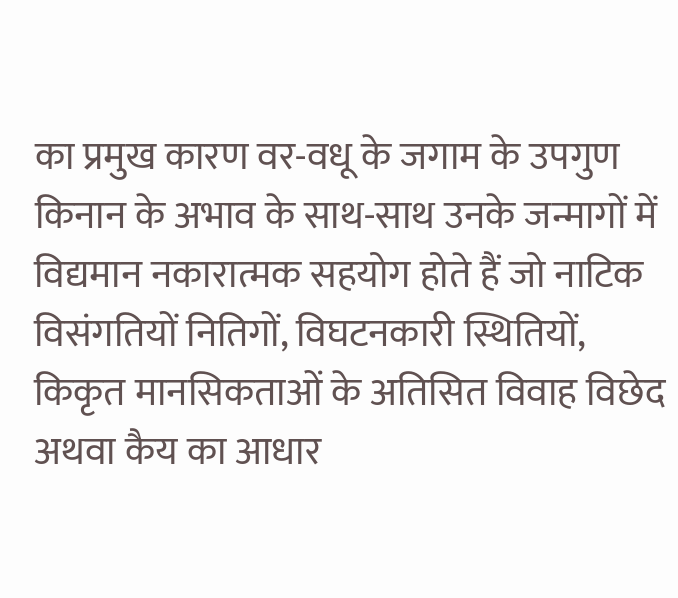का प्रमुख कारण वर-वधू के जगाम के उपगुण किनान के अभाव के साथ-साथ उनके जन्मागों में विद्यमान नकारात्मक सहयोग होते हैं जो नाटिक विसंगतियों नितिगों, विघटनकारी स्थितियों, किकृत मानसिकताओं के अतिसित विवाह विछेद अथवा कैय का आधार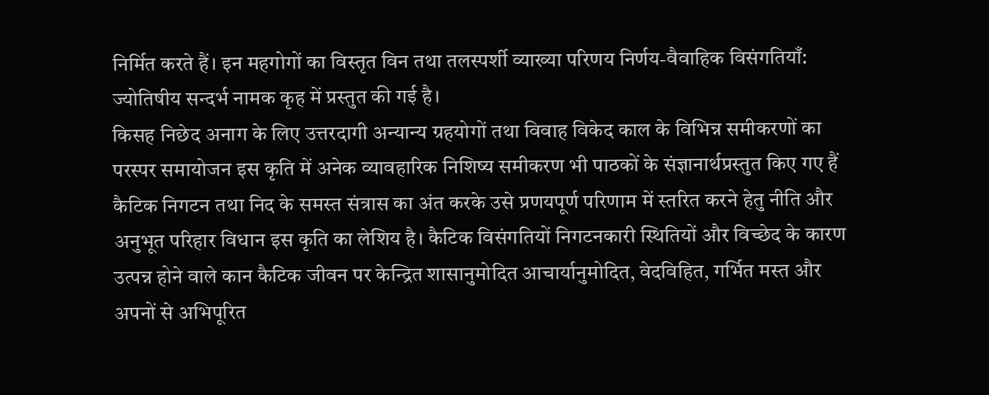निर्मित करते हैं। इन महगोगों का विस्तृत विन तथा तलस्पर्शी व्याख्या परिणय निर्णय-वैवाहिक विसंगतियाँ: ज्योतिषीय सन्दर्भ नामक कृह में प्रस्तुत की गई है।
किसह निछेद अनाग के लिए उत्तरदागी अन्यान्य ग्रहयोगों तथा विवाह विकेद काल के विभिन्न समीकरणों का परस्पर समायोजन इस कृति में अनेक व्यावहारिक निशिष्य समीकरण भी पाठकों के संज्ञानार्थप्रस्तुत किए गए हैं
कैटिक निगटन तथा निद के समस्त संत्रास का अंत करके उसे प्रणयपूर्ण परिणाम में स्तरित करने हेतु नीति और अनुभूत परिहार विधान इस कृति का लेशिय है। कैटिक विसंगतियों निगटनकारी स्थितियों और विच्छेद के कारण उत्पन्न होने वाले कान कैटिक जीवन पर केन्द्रित शासानुमोदित आचार्यानुमोदित, वेदविहित, गर्भित मस्त और अपनों से अभिपूरित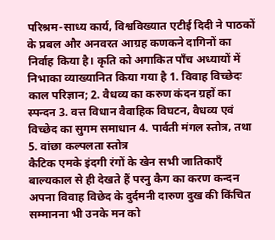परिश्रम-साध्य कार्य, विश्वविख्यात एटीई दिदी ने पाठकों के प्रबल और अनवरत आग्रह कणकने दागिनों का निर्वाह किया है। कृति को अगाकित पाँच अध्यायों में निभाका व्याख्यानित किया गया है 1. विवाह विच्छेदः काल परिज्ञान; 2. वैधव्य का करुण कंदन ग्रहों का स्पन्दन 3. वत्त विधान वैवाहिक विघटन, वैधव्य एवं विच्छेद का सुगम समाधान 4. पार्वती मंगल स्तोत्र, तथा 5. वांछा कल्पलता स्तोत्र
कैटिक एमके इंदगी रंगों के खेन सभी जातिकाएँ बाल्यकाल से ही देखते हैं परनु कैग का करण कन्दन अपना विवाह विछेद के दुर्दमनी दारुण दुख की किंचित सम्मानना भी उनके मन को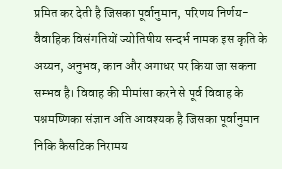प्रमित कर देती है जिसका पूर्वानुमान, परिणय निर्णय-वैवाहिक विसंगतियों ज्योतिषीय सन्दर्भ नामक इस कृति के अय्यन, अनुभव, कान और अगाधर पर किया जा सकना सम्भव है। विवाह की मीमांसा करने से पूर्व विवाह के पश्नमष्णिका संज्ञान अति आवश्यक है जिसका पूर्वानुमान निकि कैसटिक निरामय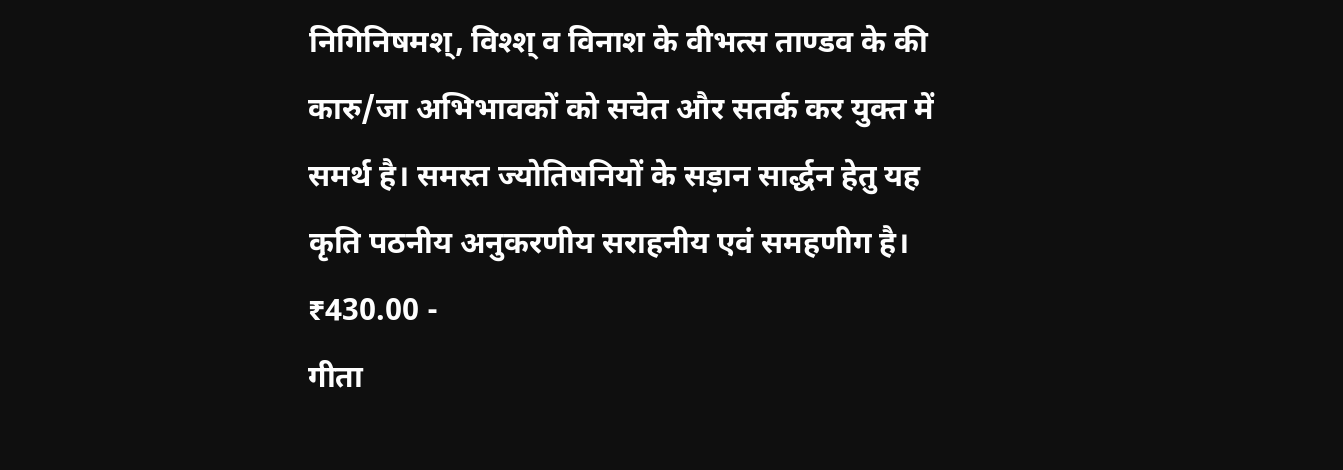निगिनिषमश्, विश्श् व विनाश के वीभत्स ताण्डव के की कारु/जा अभिभावकों को सचेत और सतर्क कर युक्त में समर्थ है। समस्त ज्योतिषनियों के सड़ान सार्द्धन हेतु यह कृति पठनीय अनुकरणीय सराहनीय एवं समहणीग है।
₹430.00 -
गीता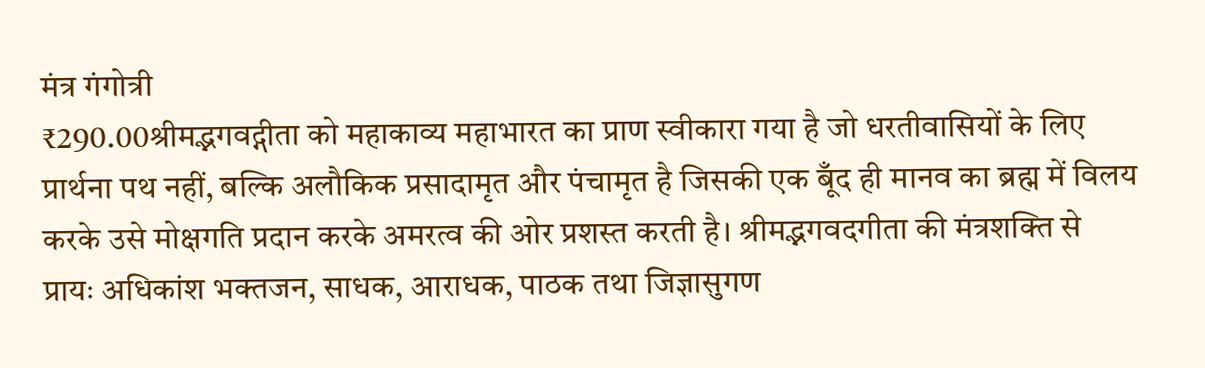मंत्र गंगोत्री
₹290.00श्रीमद्भगवद्गीता को महाकाव्य महाभारत का प्राण स्वीकारा गया है जो धरतीवासियों के लिए प्रार्थना पथ नहीं, बल्कि अलौकिक प्रसादामृत और पंचामृत है जिसकी एक बूँद ही मानव का ब्रह्म में विलय करके उसे मोक्षगति प्रदान करके अमरत्व की ओर प्रशस्त करती है। श्रीमद्भगवदगीता की मंत्रशक्ति से प्रायः अधिकांश भक्तजन, साधक, आराधक, पाठक तथा जिज्ञासुगण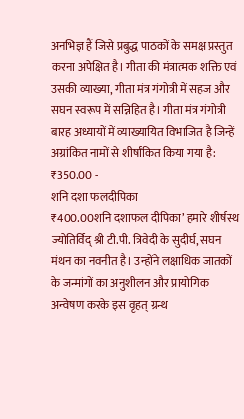अनभिज्ञ हैं जिसे प्रबुद्ध पाठकों के समक्ष प्रस्तुत करना अपेक्षित है। गीता की मंत्रात्मक शक्ति एवं उसकी व्याख्या, गीता मंत्र गंगोत्री में सहज और सघन स्वरूप में सन्निहित है। गीता मंत्र गंगोत्री बारह अध्यायों में व्याख्यायित विभाजित है जिन्हें अग्रांकित नामों से शीर्षांकित किया गया है:
₹350.00 -
शनि दशा फलदीपिका
₹400.00शनि दशाफल दीपिका’ हमारे शीर्षस्थ ज्योतिर्विद् श्री टी.पी. त्रिवेदी के सुदीर्घ, सघन मंथन का नवनीत है। उन्होंने लक्षाधिक जातकों के जन्मांगों का अनुशीलन और प्रायोगिक अन्वेषण करके इस वृहत् ग्रन्थ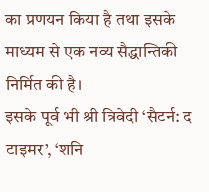का प्रणयन किया है तथा इसके माध्यम से एक नव्य सैद्धान्तिकी निर्मित की है।
इसके पूर्व भी श्री त्रिवेदी ‘सैटर्न: द टाइमर’, ‘शनि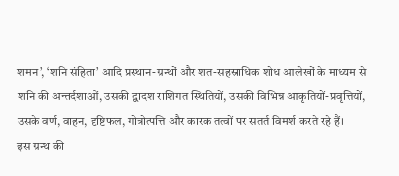शमन’, ‘शनि संहिता’ आदि प्रस्थान-ग्रन्थों और शत-सहस्राधिक शोध आलेखों के माध्यम से शनि की अन्तर्दशाओं, उसकी द्वादश राशिगत स्थितियों, उसकी विभिन्न आकृतियों-प्रवृत्तियों, उसके वर्ण, वाहन, दृष्टिफल, गोत्रोत्पत्ति और कारक तत्वों पर सतर्त विमर्श करते रहे हैं।
इस ग्रन्थ की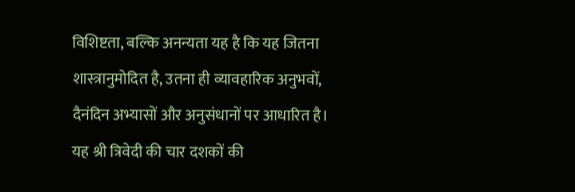विशिष्टता, बल्कि अनन्यता यह है कि यह जितना शास्त्रानुमोदित है, उतना ही व्यावहारिक अनुभवों, दैनंदिन अभ्यासों और अनुसंधानों पर आधारित है। यह श्री त्रिवेदी की चार दशकों की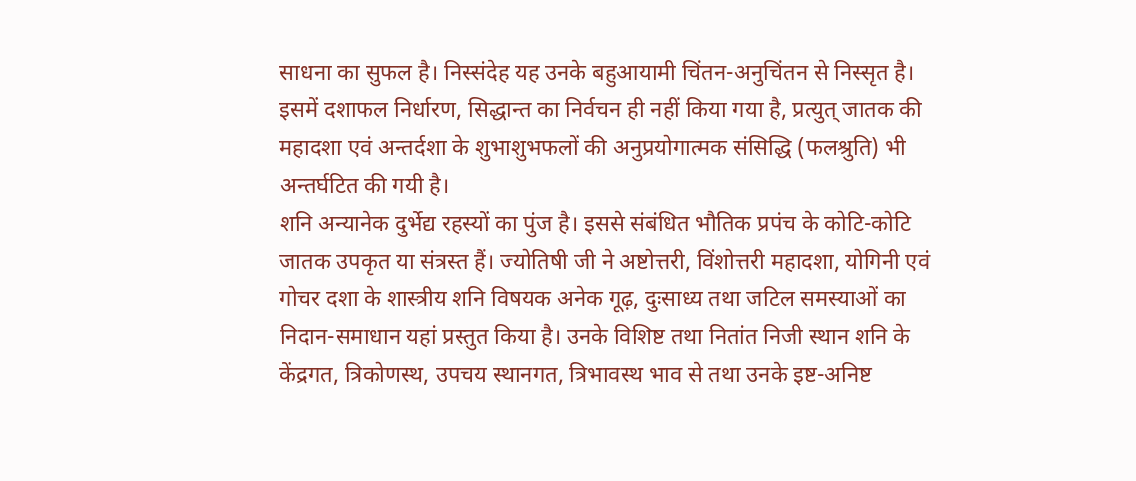साधना का सुफल है। निस्संदेह यह उनके बहुआयामी चिंतन-अनुचिंतन से निस्सृत है। इसमें दशाफल निर्धारण, सिद्धान्त का निर्वचन ही नहीं किया गया है, प्रत्युत् जातक की महादशा एवं अन्तर्दशा के शुभाशुभफलों की अनुप्रयोगात्मक संसिद्धि (फलश्रुति) भी अन्तर्घटित की गयी है।
शनि अन्यानेक दुर्भेद्य रहस्यों का पुंज है। इससे संबंधित भौतिक प्रपंच के कोटि-कोटि जातक उपकृत या संत्रस्त हैं। ज्योतिषी जी ने अष्टोत्तरी, विंशोत्तरी महादशा, योगिनी एवं गोचर दशा के शास्त्रीय शनि विषयक अनेक गूढ़, दुःसाध्य तथा जटिल समस्याओं का निदान-समाधान यहां प्रस्तुत किया है। उनके विशिष्ट तथा नितांत निजी स्थान शनि के केंद्रगत, त्रिकोणस्थ, उपचय स्थानगत, त्रिभावस्थ भाव से तथा उनके इष्ट-अनिष्ट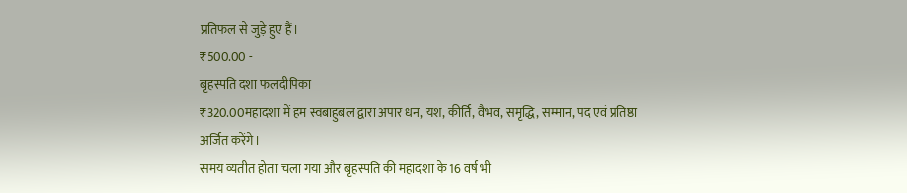प्रतिफल से जुड़े हुए हैं।
₹500.00 -
बृहस्पति दशा फलदीपिका
₹320.00महादशा में हम स्वबाहुबल द्वारा अपार धन, यश, कीर्ति, वैभव, समृद्धि, सम्मान, पद एवं प्रतिष्ठा अर्जित करेंगे।
समय व्यतीत होता चला गया और बृहस्पति की महादशा के 16 वर्ष भी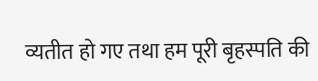व्यतीत हो गए तथा हम पूरी बृहस्पति की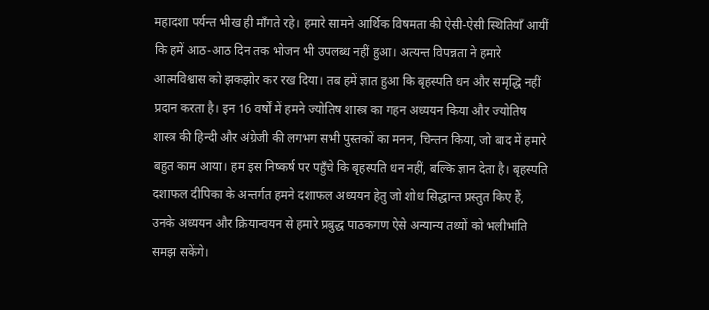महादशा पर्यन्त भीख ही माँगते रहे। हमारे सामने आर्थिक विषमता की ऐसी-ऐसी स्थितियाँ आयीं कि हमें आठ-आठ दिन तक भोजन भी उपलब्ध नहीं हुआ। अत्यन्त विपन्नता ने हमारे आत्मविश्वास को झकझोर कर रख दिया। तब हमें ज्ञात हुआ कि बृहस्पति धन और समृद्धि नहीं प्रदान करता है। इन 16 वर्षों में हमने ज्योतिष शास्त्र का गहन अध्ययन किया और ज्योतिष शास्त्र की हिन्दी और अंग्रेजी की लगभग सभी पुस्तकों का मनन, चिन्तन किया, जो बाद में हमारे बहुत काम आया। हम इस निष्कर्ष पर पहुँचे कि बृहस्पति धन नहीं, बल्कि ज्ञान देता है। बृहस्पति दशाफल दीपिका के अन्तर्गत हमने दशाफल अध्ययन हेतु जो शोध सिद्धान्त प्रस्तुत किए हैं, उनके अध्ययन और क्रियान्वयन से हमारे प्रबुद्ध पाठकगण ऐसे अन्यान्य तथ्यों को भलीभांति समझ सकेंगे।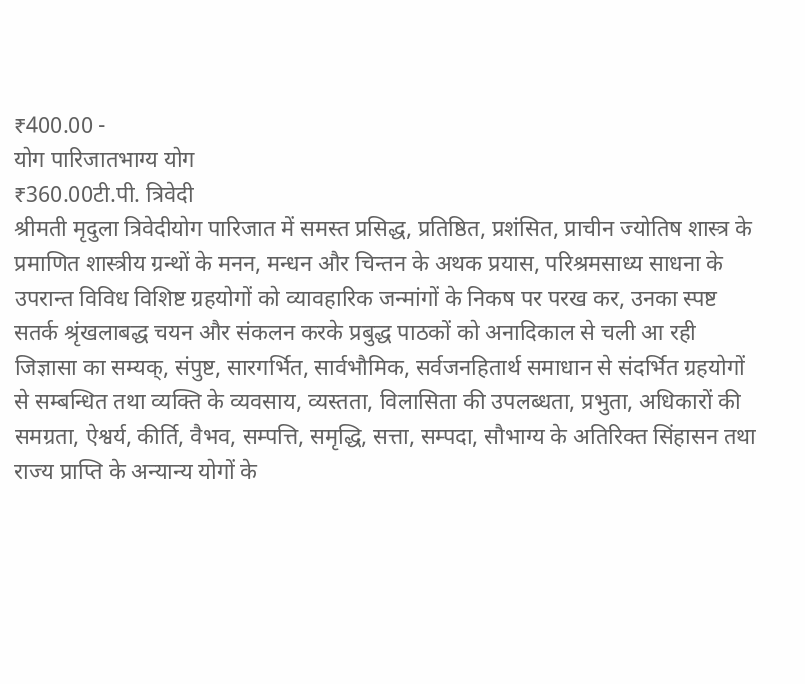₹400.00 -
योग पारिजातभाग्य योग
₹360.00टी.पी. त्रिवेदी
श्रीमती मृदुला त्रिवेदीयोग पारिजात में समस्त प्रसिद्ध, प्रतिष्ठित, प्रशंसित, प्राचीन ज्योतिष शास्त्र के प्रमाणित शास्त्रीय ग्रन्थों के मनन, मन्धन और चिन्तन के अथक प्रयास, परिश्रमसाध्य साधना के उपरान्त विविध विशिष्ट ग्रहयोगों को व्यावहारिक जन्मांगों के निकष पर परख कर, उनका स्पष्ट सतर्क श्रृंखलाबद्ध चयन और संकलन करके प्रबुद्ध पाठकों को अनादिकाल से चली आ रही जिज्ञासा का सम्यक्, संपुष्ट, सारगर्भित, सार्वभौमिक, सर्वजनहितार्थ समाधान से संदर्भित ग्रहयोगों से सम्बन्धित तथा व्यक्ति के व्यवसाय, व्यस्तता, विलासिता की उपलब्धता, प्रभुता, अधिकारों की समग्रता, ऐश्वर्य, कीर्ति, वैभव, सम्पत्ति, समृद्धि, सत्ता, सम्पदा, सौभाग्य के अतिरिक्त सिंहासन तथा राज्य प्राप्ति के अन्यान्य योगों के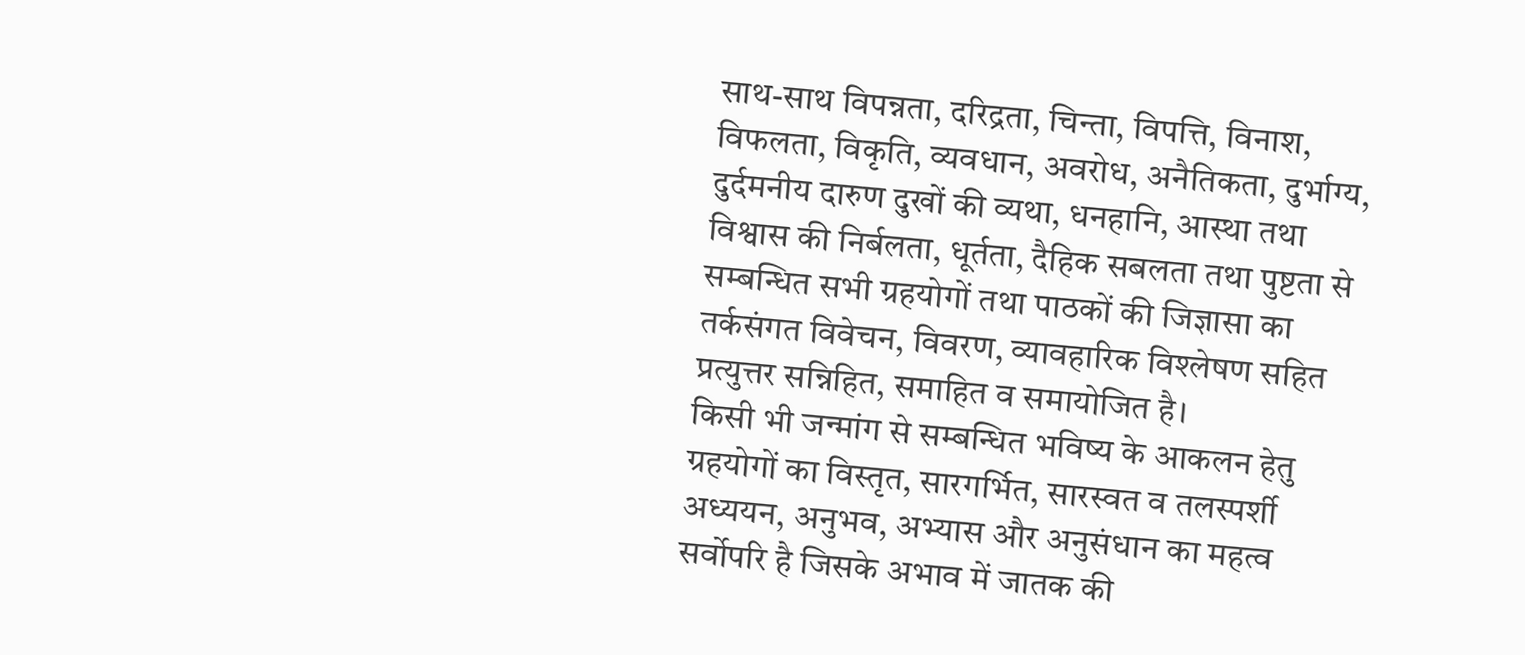साथ-साथ विपन्नता, दरिद्रता, चिन्ता, विपत्ति, विनाश, विफलता, विकृति, व्यवधान, अवरोध, अनैतिकता, दुर्भाग्य, दुर्दमनीय दारुण दुखों की व्यथा, धनहानि, आस्था तथा विश्वास की निर्बलता, धूर्तता, दैहिक सबलता तथा पुष्टता से सम्बन्धित सभी ग्रहयोगों तथा पाठकों की जिज्ञासा का तर्कसंगत विवेचन, विवरण, व्यावहारिक विश्लेषण सहित प्रत्युत्तर सन्निहित, समाहित व समायोजित है।
किसी भी जन्मांग से सम्बन्धित भविष्य के आकलन हेतु ग्रहयोगों का विस्तृत, सारगर्भित, सारस्वत व तलस्पर्शी अध्ययन, अनुभव, अभ्यास और अनुसंधान का महत्व सर्वोपरि है जिसके अभाव में जातक की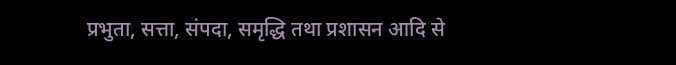प्रभुता, सत्ता, संपदा, समृद्धि तथा प्रशासन आदि से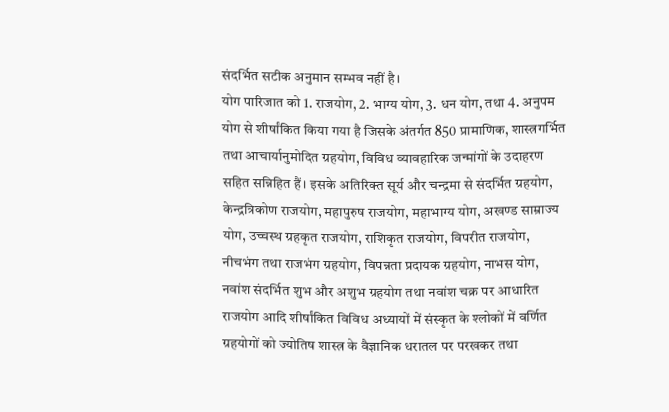संदर्भित सटीक अनुमान सम्भव नहीं है।
योग पारिजात को 1. राजयोग, 2. भाग्य योग, 3. धन योग, तथा 4. अनुपम योग से शीर्षांकित किया गया है जिसके अंतर्गत 850 प्रामाणिक, शास्त्रगर्भित तथा आचार्यानुमोदित ग्रहयोग, विविध व्यावहारिक जन्मांगों के उदाहरण सहित सन्निहित हैं। इसके अतिरिक्त सूर्य और चन्द्रमा से संदर्भित ग्रहयोग, केन्द्रत्रिकोण राजयोग, महापुरुष राजयोग, महाभाग्य योग, अखण्ड साम्राज्य योग, उच्चस्थ ग्रहकृत राजयोग, राशिकृत राजयोग, विपरीत राजयोग, नीचभंग तथा राजभंग ग्रहयोग, विपन्नता प्रदायक ग्रहयोग, नाभस योग, नवांश संदर्भित शुभ और अशुभ ग्रहयोग तथा नवांश चक्र पर आधारित राजयोग आदि शीर्षांकित विविध अध्यायों में संस्कृत के श्लोकों में वर्णित ग्रहयोगों को ज्योतिष शास्त्र के वैज्ञानिक धरातल पर परखकर तथा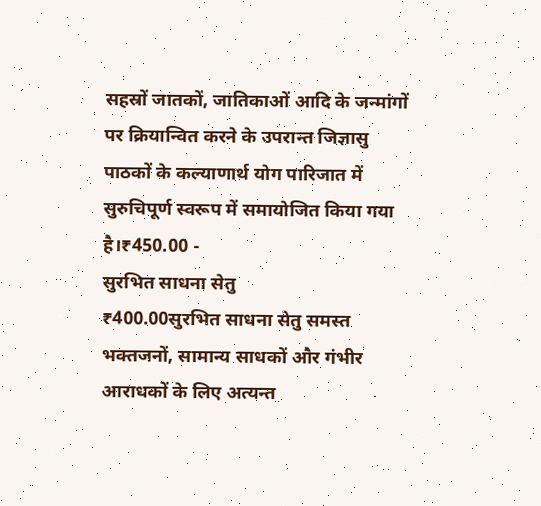सहस्रों जातकों, जातिकाओं आदि के जन्मांगों पर क्रियान्वित करने के उपरान्त जिज्ञासु पाठकों के कल्याणार्थ योग पारिजात में सुरुचिपूर्ण स्वरूप में समायोजित किया गया है।₹450.00 -
सुरभित साधना सेतु
₹400.00सुरभित साधना सेतु समस्त भक्तजनों, सामान्य साधकों और गंभीर आराधकों के लिए अत्यन्त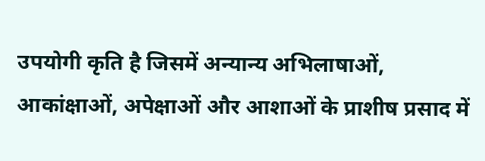उपयोगी कृति है जिसमें अन्यान्य अभिलाषाओं, आकांक्षाओं, अपेक्षाओं और आशाओं के प्राशीष प्रसाद में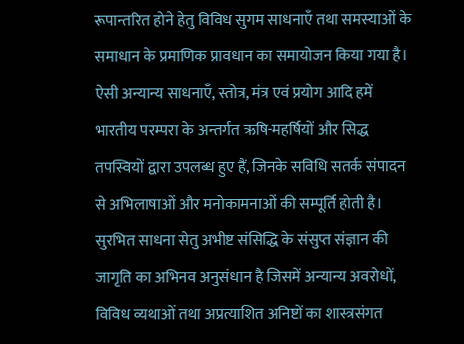रूपान्तरित होने हेतु विविध सुगम साधनाएँ तथा समस्याओं के समाधान के प्रमाणिक प्रावधान का समायोजन किया गया है। ऐसी अन्यान्य साधनाएँ, स्तोत्र, मंत्र एवं प्रयोग आदि हमें भारतीय परम्परा के अन्तर्गत ऋषि-महर्षियों और सिद्ध तपस्वियों द्वारा उपलब्ध हुए हैं, जिनके सविधि सतर्क संपादन से अभिलाषाओं और मनोकामनाओं की सम्पूर्ति होती है।
सुरभित साधना सेतु अभीष्ट संसिद्धि के संसुप्त संज्ञान की जागृति का अभिनव अनुसंधान है जिसमें अन्यान्य अवरोधों, विविध व्यथाओं तथा अप्रत्याशित अनिष्टों का शास्त्रसंगत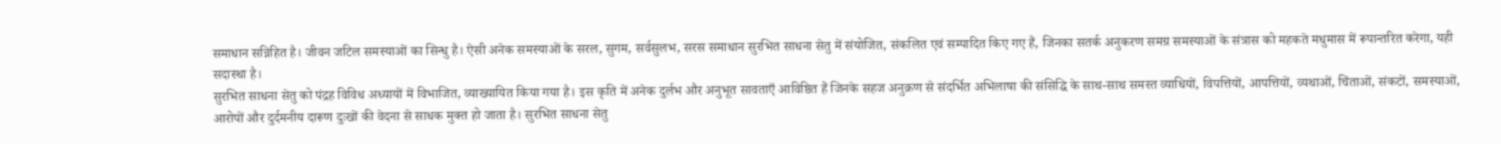समाधान सन्निहित है। जीवन जटिल समस्याओं का सिन्धु है। ऐसी अनेक समस्याओं के सरल, सुगम, सर्वसुलभ, सरस समाधान सुरभित साधना सेतु में संयोजित, संकलित एवं सम्पादित किए गए हैं, जिनका सतर्क अनुकरण समग्र समस्याओं के संत्रास को महकते मधुमास में रूपान्तरित करेगा, यही सदास्था है।
सुरभित साधना सेतु को पंद्रह विविध अध्यायों में विभाजित, व्याख्यायित किया गया है। इस कृति में अनेक दुर्लभ और अनुभूत सावताएँ आविष्ठित हैं जिनके सहज अनुक्रण से संदर्भित अभिलाषा की संसिद्धि के साथ-साथ समस्त व्याधियों, विपत्तियों, आपत्तियों, व्यथाओं, चिंताओं, संकटों, समस्याओं, आरोपों और दुर्दमनीय दारूण दुःखों की वेदना से साधक मुक्त हो जाता है। सुरभित साधना सेतु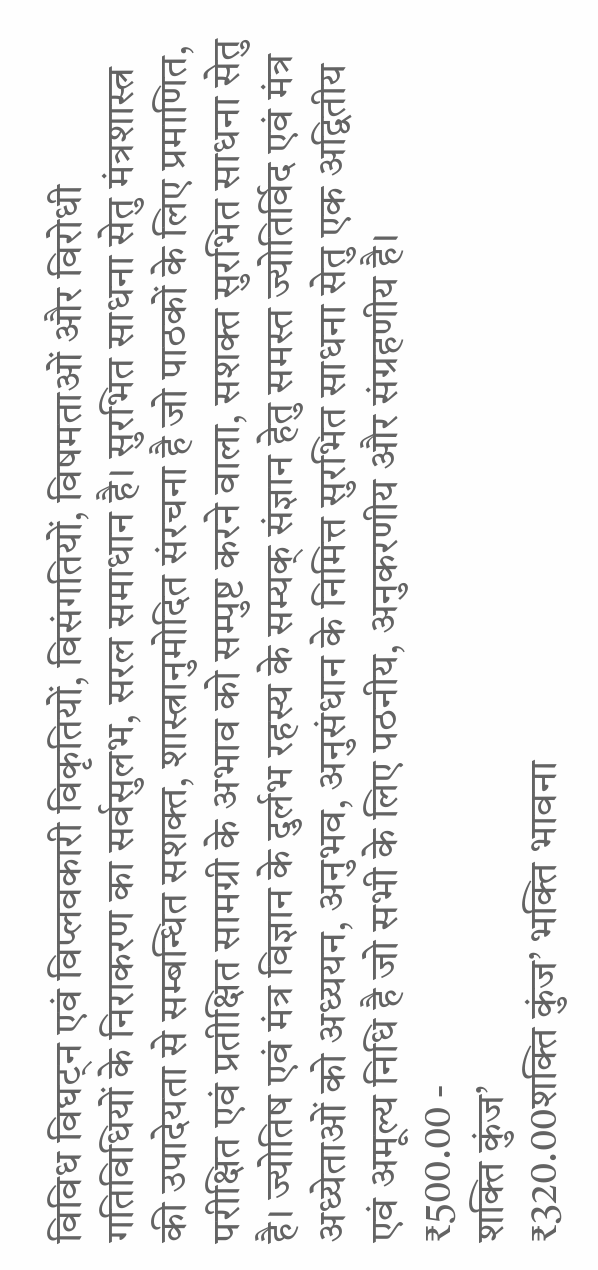विविध विघट्न एवं विप्लवकारी विकृतियों, विसंगतियों, विषमताओं और विरोधी गतिविधियों के निराकरण का सर्वसुलभ, सरल समाधान है। सुरभित साधना सेतु मंत्रशास्त्र की उपादेयता से सम्बन्धित सशक्त, शास्त्रानुमोदित संरचना है जो पाठकों के लिए प्रमाणित, परीक्षित एवं प्रतीक्षित सामग्री के अभाव को सम्पुष्ट करने वाला, सशक्त सुरभित साधना सेतु है। ज्योतिष एवं मंत्र विज्ञान के दुर्लभ रहस्य के सम्यक् संज्ञान हेतु समस्त ज्योतिर्विद एवं मंत्र अध्येताओं को अध्ययन, अनुभव, अनुसंधान के निमित्त सुरभित साधना सेतु एक अद्वितीय एवं अमूल्य निधि है जो सभी के लिए पठनीय, अनुकरणीय और संग्रहणीय है।
₹500.00 -
शक्ति कुंज’
₹320.00शक्ति कुंज’ भक्ति भावना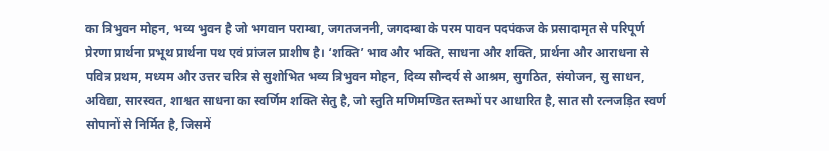का त्रिभुवन मोहन, भव्य भुवन है जो भगवान पराम्बा, जगतजननी, जगदम्बा के परम पावन पदपंकज के प्रसादामृत से परिपूर्ण प्रेरणा प्रार्थना प्रभूथ प्रार्थना पथ एवं प्रांजल प्राशीष है। ‘शक्ति’ भाव और भक्ति, साधना और शक्ति, प्रार्थना और आराधना से पवित्र प्रथम, मध्यम और उत्तर चरित्र से सुशोभित भव्य त्रिभुवन मोहन, दिव्य सौन्दर्य से आश्रम, सुगठित, संयोजन, सु साधन, अविद्या, सारस्वत, शाश्वत साधना का स्वर्णिम शक्ति सेतु है, जो स्तुति मणिमण्डित स्तम्भों पर आधारित है, सात सौ रत्नजड़ित स्वर्ण सोपानों से निर्मित है, जिसमें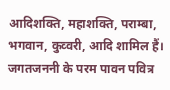आदिशक्ति, महाशक्ति, पराम्बा, भगवान, कुव्वरी, आदि शामिल हैं। जगतजननी के परम पावन पवित्र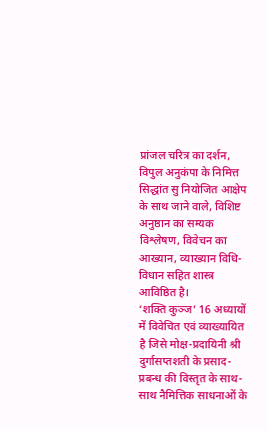प्रांजल चरित्र का दर्शन, विपुल अनुकंपा के निमित्त सिद्धांत सु नियोजित आक्षेप के साथ जाने वाले, विशिष्ट अनुष्ठान का सम्यक विश्लेषण, विवेचन का आख्यान, व्याख्यान विधि-विधान सहित शास्त्र आविष्ठित है।
‘शक्ति कुञ्ज’ 16 अध्यायों में विवेचित एवं व्याख्यायित है जिसे मोक्ष-प्रदायिनी श्री दुर्गासप्तशती के प्रसाद-प्रबन्ध की विस्तृत के साथ-साथ नैमित्तिक साधनाओं के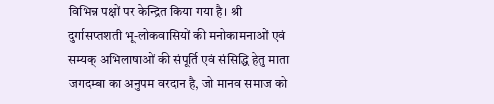विभिन्न पक्षों पर केन्द्रित किया गया है। श्री दुर्गासप्तशती भू-लोकवासियों की मनोकामनाओं एवं सम्यक् अभिलाषाओं की संपूर्ति एवं संसिद्धि हेतु माता जगदम्बा का अनुपम वरदान है, जो मानव समाज को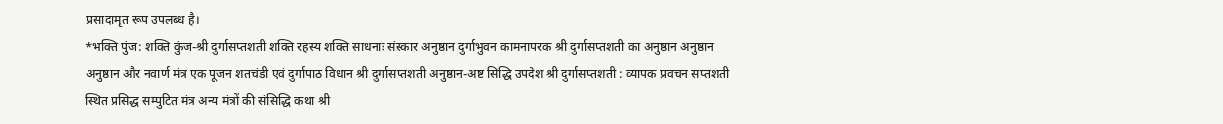प्रसादामृत रूप उपलब्ध है।
*भक्ति पुंज: शक्ति कुंज-श्री दुर्गासप्तशती शक्ति रहस्य शक्ति साधनाः संस्कार अनुष्ठान दुर्गाभुवन कामनापरक श्री दुर्गासप्तशती का अनुष्ठान अनुष्ठान अनुष्ठान और नवार्ण मंत्र एक पूजन शतचंडी एवं दुर्गापाठ विधान श्री दुर्गासप्तशती अनुष्ठान-अष्ट सिद्धि उपदेश श्री दुर्गासप्तशती : व्यापक प्रवचन सप्तशती स्थित प्रसिद्ध सम्पुटित मंत्र अन्य मंत्रों की संसिद्धि कथा श्री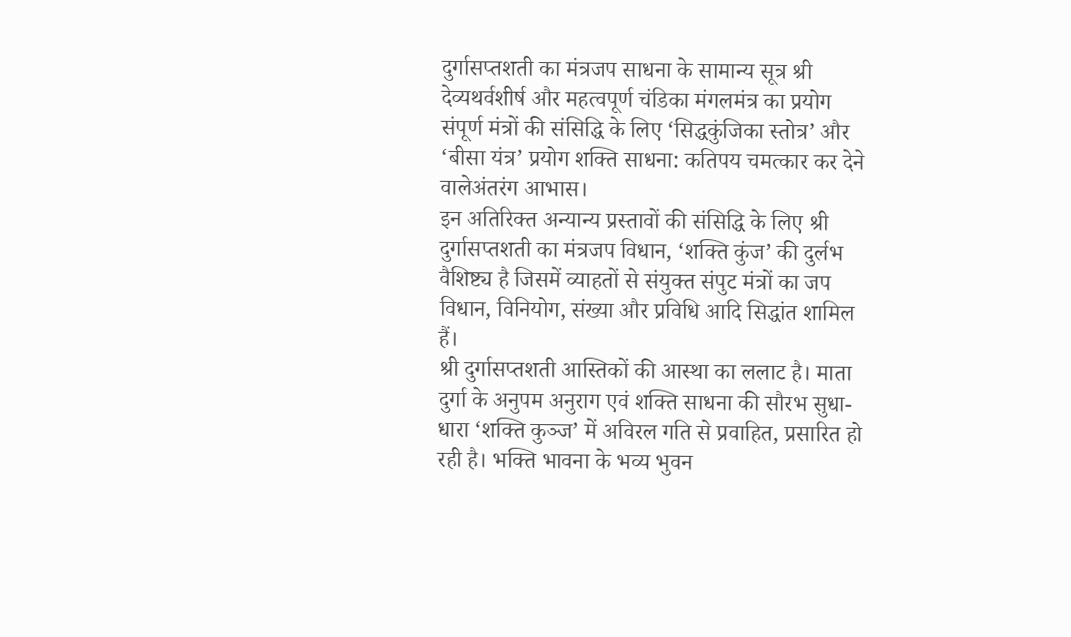दुर्गासप्तशती का मंत्रजप साधना के सामान्य सूत्र श्री देव्यथर्वशीर्ष और महत्वपूर्ण चंडिका मंगलमंत्र का प्रयोग संपूर्ण मंत्रों की संसिद्धि के लिए ‘सिद्धकुंजिका स्तोत्र’ और ‘बीसा यंत्र’ प्रयोग शक्ति साधना: कतिपय चमत्कार कर देने वालेअंतरंग आभास।
इन अतिरिक्त अन्यान्य प्रस्तावों की संसिद्धि के लिए श्री दुर्गासप्तशती का मंत्रजप विधान, ‘शक्ति कुंज’ की दुर्लभ वैशिष्ट्य है जिसमें व्याहतों से संयुक्त संपुट मंत्रों का जप विधान, विनियोग, संख्या और प्रविधि आदि सिद्धांत शामिल हैं।
श्री दुर्गासप्तशती आस्तिकों की आस्था का ललाट है। माता दुर्गा के अनुपम अनुराग एवं शक्ति साधना की सौरभ सुधा-धारा ‘शक्ति कुञ्ज’ में अविरल गति से प्रवाहित, प्रसारित हो रही है। भक्ति भावना के भव्य भुवन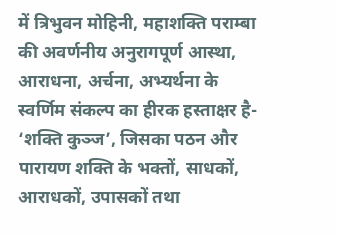में त्रिभुवन मोहिनी, महाशक्ति पराम्बा की अवर्णनीय अनुरागपूर्ण आस्था, आराधना, अर्चना, अभ्यर्थना के स्वर्णिम संकल्प का हीरक हस्ताक्षर है- ‘शक्ति कुञ्ज’, जिसका पठन और पारायण शक्ति के भक्तों, साधकों, आराधकों, उपासकों तथा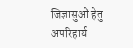जिज्ञासुओं हेतु अपरिहार्य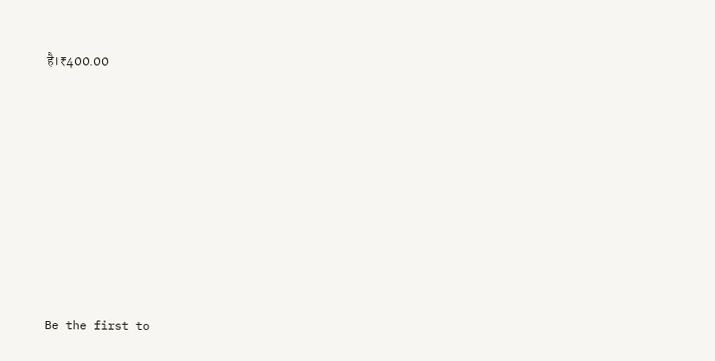है।₹400.00










Be the first to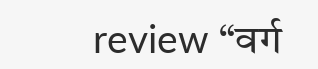review “वर्ग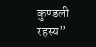कुण्डली रहस्य”